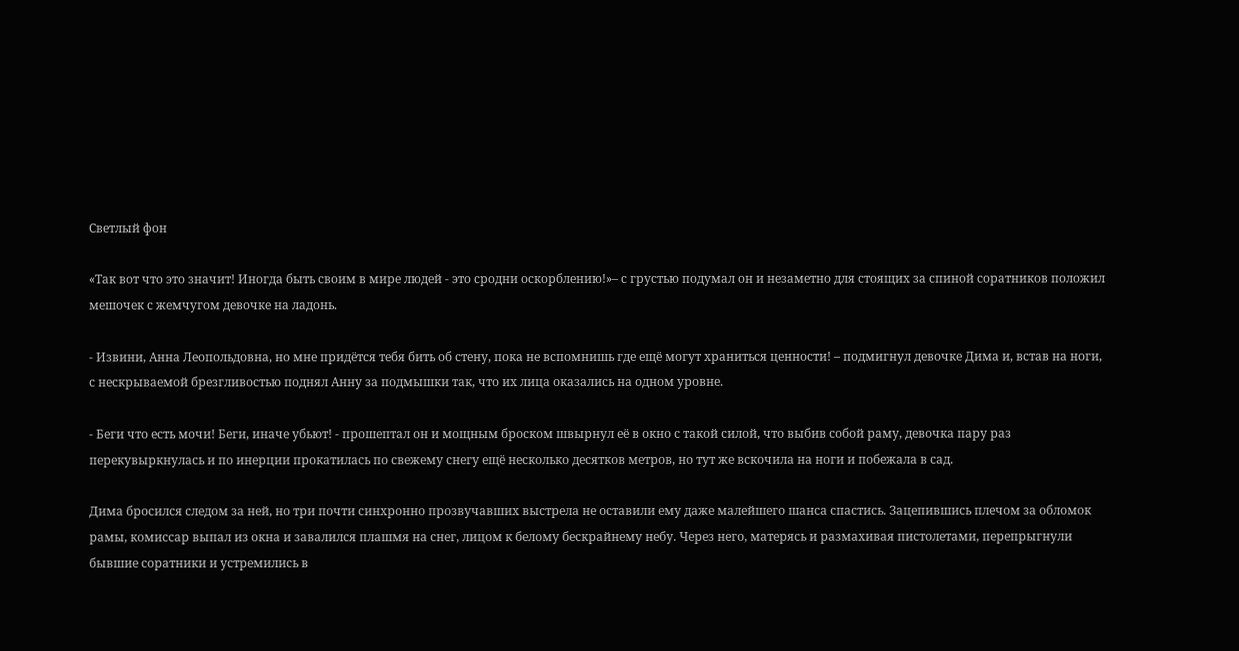Светлый фон

«Так вот что это значит! Иногда быть своим в мире людей - это сродни оскорблению!»– с грустью подумал он и незаметно для стоящих за спиной соратников положил мешочек с жемчугом девочке на ладонь.

- Извини, Анна Леопольдовна, но мне придётся тебя бить об стену, пока не вспомнишь где ещё могут храниться ценности! – подмигнул девочке Дима и, встав на ноги, с нескрываемой брезгливостью поднял Анну за подмышки так, что их лица оказались на одном уровне.

- Беги что есть мочи! Беги, иначе убьют! - прошептал он и мощным броском швырнул её в окно с такой силой, что выбив собой раму, девочка пару раз перекувыркнулась и по инерции прокатилась по свежему снегу ещё несколько десятков метров, но тут же вскочила на ноги и побежала в сад.

Дима бросился следом за ней, но три почти синхронно прозвучавших выстрела не оставили ему даже малейшего шанса спастись. Зацепившись плечом за обломок рамы, комиссар выпал из окна и завалился плашмя на снег, лицом к белому бескрайнему небу. Через него, матерясь и размахивая пистолетами, перепрыгнули бывшие соратники и устремились в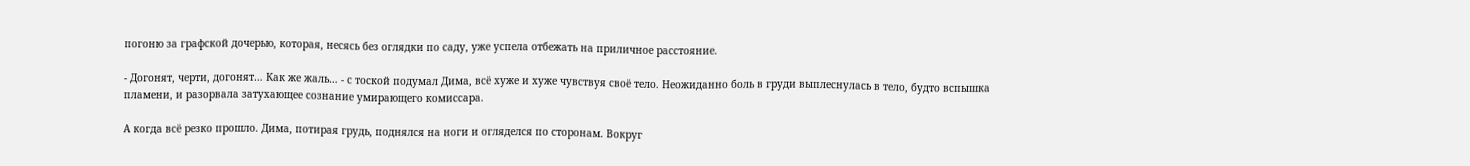погоню за графской дочерью, которая, несясь без оглядки по саду, уже успела отбежать на приличное расстояние.

- Догонят, черти, догонят… Как же жаль… - с тоской подумал Дима, всё хуже и хуже чувствуя своё тело. Неожиданно боль в груди выплеснулась в тело, будто вспышка пламени, и разорвала затухающее сознание умирающего комиссара.

А когда всё резко прошло. Дима, потирая грудь, поднялся на ноги и огляделся по сторонам. Вокруг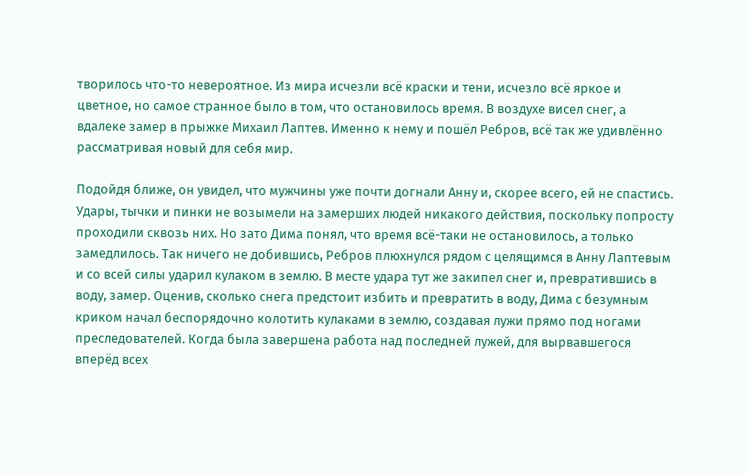творилось что-то невероятное. Из мира исчезли всё краски и тени, исчезло всё яркое и цветное, но самое странное было в том, что остановилось время. В воздухе висел снег, а вдалеке замер в прыжке Михаил Лаптев. Именно к нему и пошёл Ребров, всё так же удивлённо рассматривая новый для себя мир.

Подойдя ближе, он увидел, что мужчины уже почти догнали Анну и, скорее всего, ей не спастись. Удары, тычки и пинки не возымели на замерших людей никакого действия, поскольку попросту проходили сквозь них. Но зато Дима понял, что время всё-таки не остановилось, а только замедлилось. Так ничего не добившись, Ребров плюхнулся рядом с целящимся в Анну Лаптевым и со всей силы ударил кулаком в землю. В месте удара тут же закипел снег и, превратившись в воду, замер. Оценив, сколько снега предстоит избить и превратить в воду, Дима с безумным криком начал беспорядочно колотить кулаками в землю, создавая лужи прямо под ногами преследователей. Когда была завершена работа над последней лужей, для вырвавшегося вперёд всех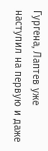Гургена, Лаптев уже наступил на первую и даже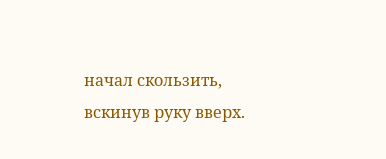начал скользить, вскинув руку вверх.